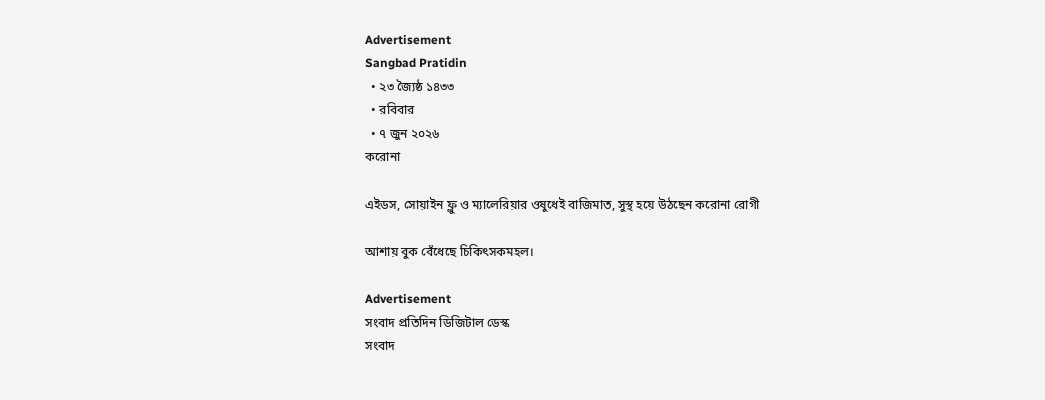Advertisement
Sangbad Pratidin
  • ২৩ জ্যৈষ্ঠ ১৪৩৩
  • রবিবার
  • ৭ জুন ২০২৬
করোনা

এইডস, সোয়াইন ফ্লু ও ম্যালেরিয়ার ওষুধেই বাজিমাত, সুস্থ হয়ে উঠছেন করোনা রোগী

আশায় বুক বেঁধেছে চিকিৎসকমহল।

Advertisement
সংবাদ প্রতিদিন ডিজিটাল ডেস্ক
সংবাদ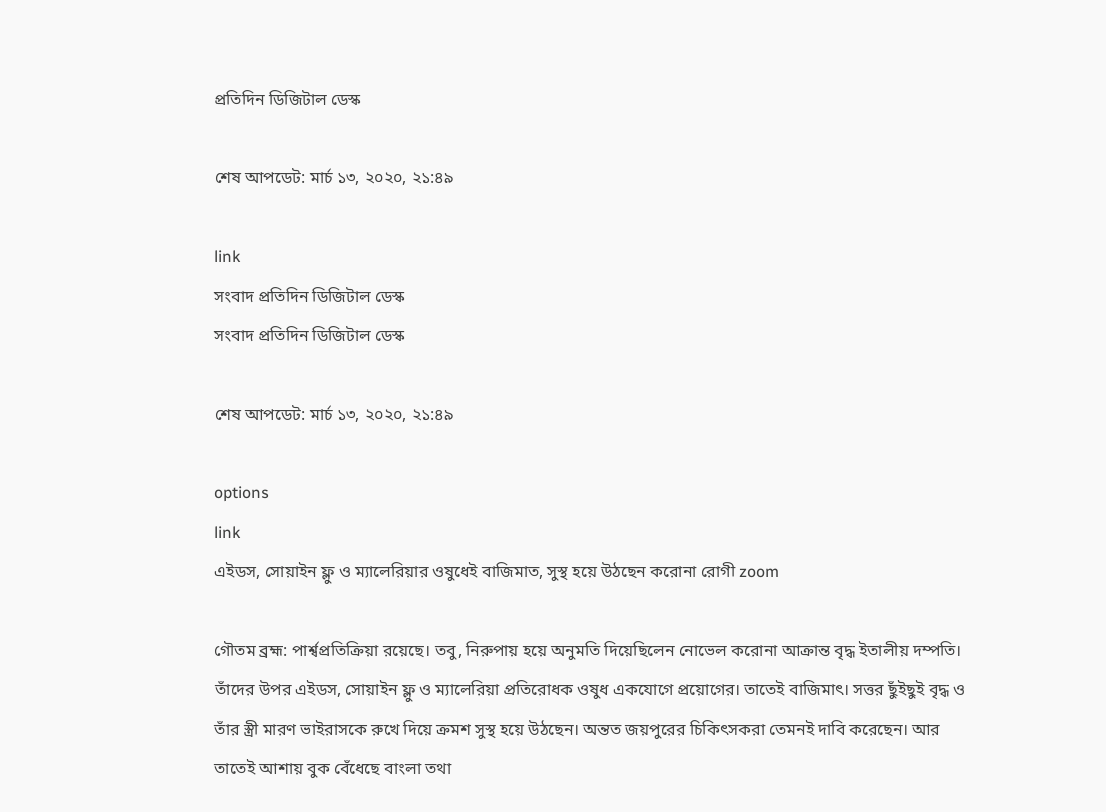প্রতিদিন ডিজিটাল ডেস্ক

শেষ আপডেট: মার্চ ১৩, ২০২০, ২১:৪৯

link
সংবাদ প্রতিদিন ডিজিটাল ডেস্ক
সংবাদ প্রতিদিন ডিজিটাল ডেস্ক

শেষ আপডেট: মার্চ ১৩, ২০২০, ২১:৪৯

options
link
এইডস, সোয়াইন ফ্লু ও ম্যালেরিয়ার ওষুধেই বাজিমাত, সুস্থ হয়ে উঠছেন করোনা রোগী zoom

গৌতম ব্রহ্ম: পার্শ্বপ্রতিক্রিয়া রয়েছে। তবু, নিরুপায় হয়ে অনুমতি দিয়েছিলেন নোভেল করোনা আক্রান্ত বৃদ্ধ ইতালীয় দম্পতি। তাঁদের উপর এইডস, সোয়াইন ফ্লু ও ম্যালেরিয়া প্রতিরোধক ওষুধ একযোগে প্রয়োগের। তাতেই বাজিমাৎ। সত্তর ছুঁইছুই বৃদ্ধ ও তাঁর স্ত্রী মারণ ভাইরাসকে রুখে দিয়ে ক্রমশ সুস্থ হয়ে উঠছেন। অন্তত জয়পুরের চিকিৎসকরা তেমনই দাবি করেছেন। আর তাতেই আশায় বুক বেঁধেছে বাংলা তথা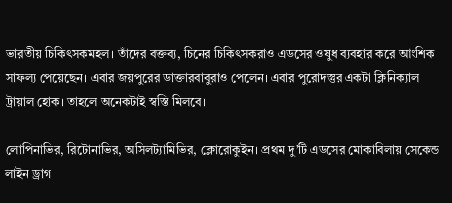ভারতীয় চিকিৎসকমহল। তাঁদের বক্তব্য, চিনের চিকিৎসকরাও এডসের ওষুধ ব্যবহার করে আংশিক সাফল্য পেয়েছেন। এবার জয়পুরের ডাক্তারবাবুরাও পেলেন। এবার পুরোদস্তুর একটা ক্লিনিক্যাল ট্রায়াল হোক। তাহলে অনেকটাই স্বস্তি মিলবে।

লোপিনাভির, রিটোনাভির, অসিলট্যামিভির, ক্লোরোকুইন। প্রথম দু’টি এডসের মোকাবিলায় সেকেন্ড লাইন ড্রাগ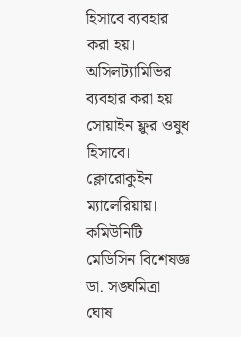হিসাবে ব্যবহার করা হয়। অসিলট্যামিভির ব্যবহার করা হয় সোয়াইন ফ্লুর ওষুধ হিসাবে। ক্লোরোকুইন ম্যালেরিয়ায়। কমিউনিটি মেডিসিন বিশেষজ্ঞ ডা. সঙ্ঘমিত্রা ঘোষ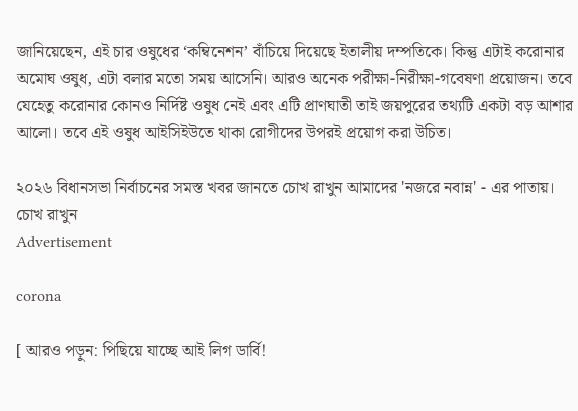জানিয়েছেন, এই চার ওষুধের ‘কম্বিনেশন’ বাঁচিয়ে দিয়েছে ইতালীয় দম্পতিকে। কিন্তু এটাই করোনার অমোঘ ওষুধ, এটা বলার মতো সময় আসেনি। আরও অনেক পরীক্ষা-নিরীক্ষা-গবেষণা প্রয়োজন। তবে যেহেতু করোনার কোনও নির্দিষ্ট ওষুধ নেই এবং এটি প্রাণঘাতী তাই জয়পুরের তথ্যটি একটা বড় আশার আলো। তবে এই ওষুধ আইসিইউতে থাকা রোগীদের উপরই প্রয়োগ করা উচিত।

২০২৬ বিধানসভা নির্বাচনের সমস্ত খবর জানতে চোখ রাখুন আমাদের 'নজরে নবান্ন' - এর পাতায়।
চোখ রাখুন
Advertisement

corona

[ আরও পড়ুন: পিছিয়ে যাচ্ছে আই লিগ ডার্বি!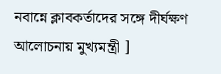নবান্নে ক্লাবকর্তাদের সঙ্গে দীর্ঘক্ষণ আলোচনায় মুখ্যমন্ত্রী ]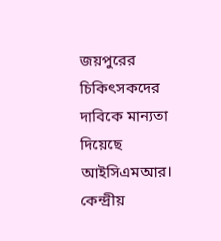জয়পুরের চিকিৎসকদের দাবিকে মান্যতা দিয়েছে আইসিএমআর। কেন্দ্রীয়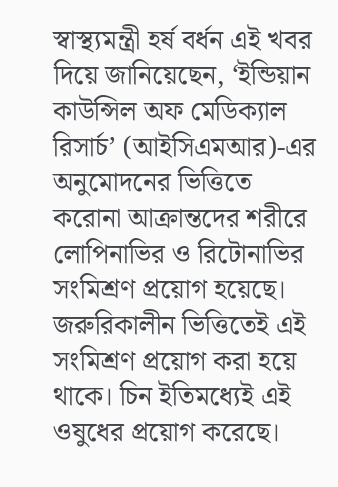স্বাস্থ্যমন্ত্রী হর্ষ বর্ধন এই খবর দিয়ে জানিয়েছেন, ‘ইন্ডিয়ান কাউন্সিল অফ মেডিক্যাল রিসার্চ’ (আইসিএমআর)-এর অনুমোদনের ভিত্তিতে করোনা আক্রান্তদের শরীরে লোপিনাভির ও রিটোনাভির সংমিশ্রণ প্রয়োগ হয়েছে। জরুরিকালীন ভিত্তিতেই এই সংমিশ্রণ প্রয়োগ করা হয়ে থাকে। চিন ইতিমধ্যেই এই ওষুধের প্রয়োগ করেছে।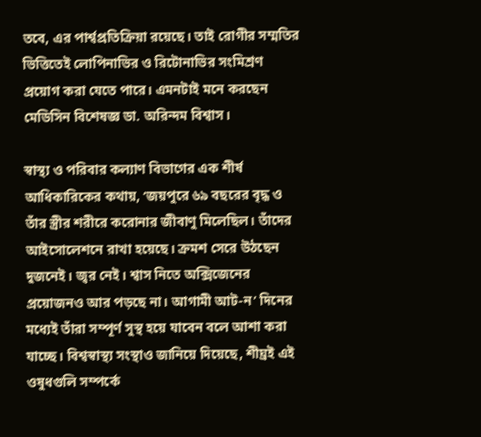তবে, এর পার্শ্বপ্রতিক্রিয়া রয়েছে। তাই রোগীর সম্মতির ভিত্তিতেই লোপিনাভির ও রিটোনাভির সংমিশ্রণ প্রয়োগ করা যেতে পারে। এমনটাই মনে করছেন মেডিসিন বিশেষজ্ঞ ডা. অরিন্দম বিশ্বাস।

স্বাস্থ্য ও পরিবার কল্যাণ বিভাগের এক শীর্ষ আধিকারিকের কথায়, ‘জয়পুরে ৬৯ বছরের বৃদ্ধ ও তাঁর স্ত্রীর শরীরে করোনার জীবাণু মিলেছিল। তাঁদের আইসোলেশনে রাখা হয়েছে। ক্রমশ সেরে উঠছেন দুজনেই। জ্বর নেই। শ্বাস নিতে অক্সিজেনের প্রয়োজনও আর পড়ছে না। আগামী আট-ন’ দিনের মধ্যেই তাঁরা সম্পূর্ণ সুস্থ হয়ে যাবেন বলে আশা করা যাচ্ছে। বিশ্বস্বাস্থ্য সংস্থাও জানিয়ে দিয়েছে, শীঘ্রই এই ওষুধগুলি সম্পর্কে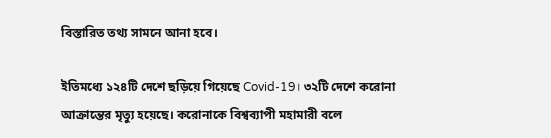বিস্তারিত তথ্য সামনে আনা হবে।

ইতিমধ্যে ১২৪টি দেশে ছড়িয়ে গিয়েছে Covid-19। ৩২টি দেশে করোনা আক্রান্তের মৃত্যু হয়েছে। করোনাকে বিশ্বব্যাপী মহামারী বলে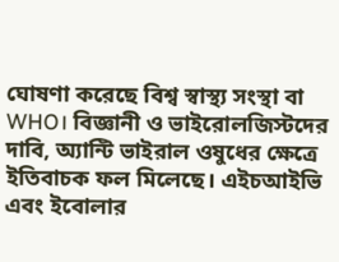ঘোষণা করেছে বিশ্ব স্বাস্থ্য সংস্থা বা WHO। বিজ্ঞানী ও ভাইরোলজিস্টদের দাবি, অ্যান্টি ভাইরাল ওষুধের ক্ষেত্রে ইতিবাচক ফল মিলেছে। এইচআইভি এবং ইবোলার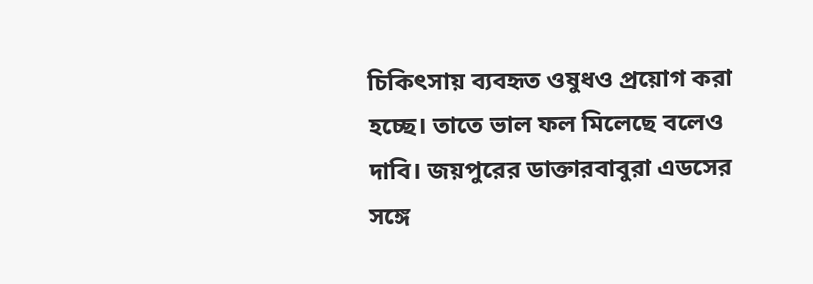চিকিৎসায় ব্যবহৃত ওষুধও প্রয়োগ করা হচ্ছে। তাতে ভাল ফল মিলেছে বলেও দাবি। জয়পুরের ডাক্তারবাবুরা এডসের সঙ্গে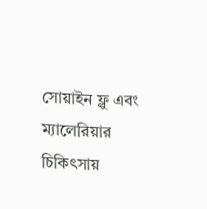সোয়াইন ফ্লু এবং ম্যালেরিয়ার চিকিৎসায়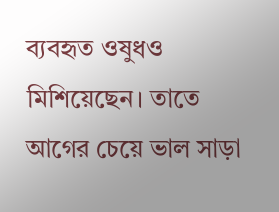ব্যবহৃত ওষুধও মিশিয়েছেন। তাতে আগের চেয়ে ভাল সাড়া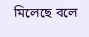মিলেছে বলে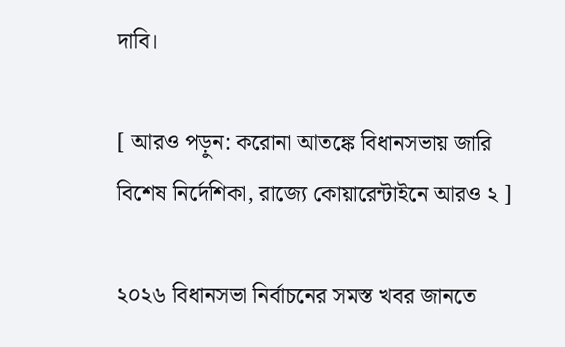দাবি।

[ আরও পড়ুন: করোনা আতঙ্কে বিধানসভায় জারি বিশেষ নির্দেশিকা, রাজ্যে কোয়ারেন্টাইনে আরও ২ ]

২০২৬ বিধানসভা নির্বাচনের সমস্ত খবর জানতে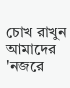চোখ রাখুন আমাদের 'নজরে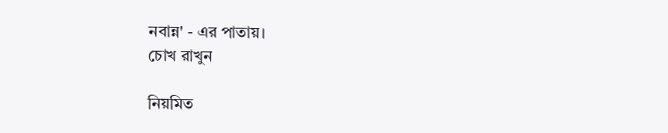নবান্ন' - এর পাতায়।
চোখ রাখুন

নিয়মিত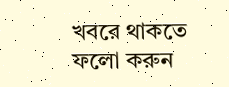খবরে থাকতে ফলো করুন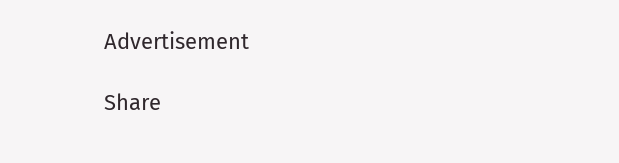Advertisement

Share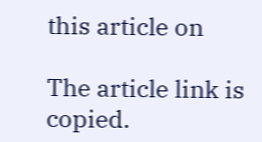this article on

The article link is copied.